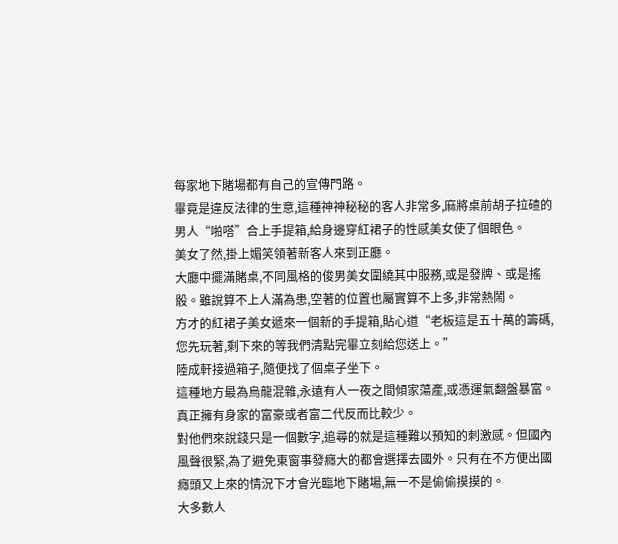每家地下賭場都有自己的宣傳門路。
畢竟是違反法律的生意,這種神神秘秘的客人非常多,麻將桌前胡子拉碴的男人“啪嗒”合上手提箱,給身邊穿紅裙子的性感美女使了個眼色。
美女了然,掛上媚笑領著新客人來到正廳。
大廳中擺滿賭桌,不同風格的俊男美女圍繞其中服務,或是發牌、或是搖骰。雖說算不上人滿為患,空著的位置也屬實算不上多,非常熱鬧。
方才的紅裙子美女遞來一個新的手提箱,貼心道“老板這是五十萬的籌碼,您先玩著,剩下來的等我們清點完畢立刻給您送上。”
陸成軒接過箱子,隨便找了個桌子坐下。
這種地方最為烏龍混雜,永遠有人一夜之間傾家蕩產,或憑運氣翻盤暴富。
真正擁有身家的富豪或者富二代反而比較少。
對他們來說錢只是一個數字,追尋的就是這種難以預知的刺激感。但國內風聲很緊,為了避免東窗事發癮大的都會選擇去國外。只有在不方便出國癮頭又上來的情況下才會光臨地下賭場,無一不是偷偷摸摸的。
大多數人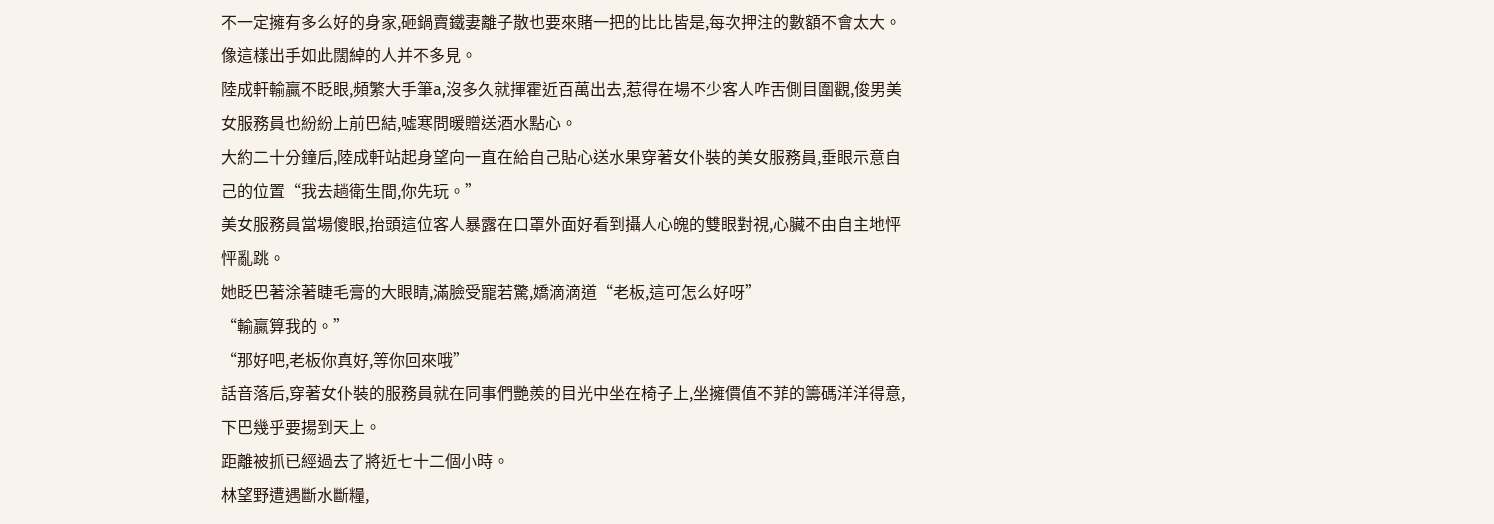不一定擁有多么好的身家,砸鍋賣鐵妻離子散也要來賭一把的比比皆是,每次押注的數額不會太大。
像這樣出手如此闊綽的人并不多見。
陸成軒輸贏不眨眼,頻繁大手筆a,沒多久就揮霍近百萬出去,惹得在場不少客人咋舌側目圍觀,俊男美女服務員也紛紛上前巴結,噓寒問暖贈送酒水點心。
大約二十分鐘后,陸成軒站起身望向一直在給自己貼心送水果穿著女仆裝的美女服務員,垂眼示意自己的位置“我去趟衛生間,你先玩。”
美女服務員當場傻眼,抬頭這位客人暴露在口罩外面好看到攝人心魄的雙眼對視,心臟不由自主地怦怦亂跳。
她眨巴著涂著睫毛膏的大眼睛,滿臉受寵若驚,嬌滴滴道“老板,這可怎么好呀”
“輸贏算我的。”
“那好吧,老板你真好,等你回來哦”
話音落后,穿著女仆裝的服務員就在同事們艷羨的目光中坐在椅子上,坐擁價值不菲的籌碼洋洋得意,下巴幾乎要揚到天上。
距離被抓已經過去了將近七十二個小時。
林望野遭遇斷水斷糧,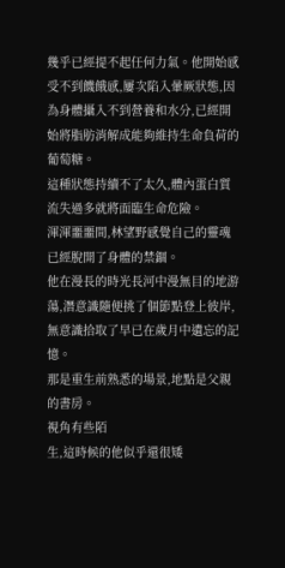幾乎已經提不起任何力氣。他開始感受不到饑餓感,屢次陷入暈厥狀態,因為身體攝入不到營養和水分,已經開始將脂肪消解成能夠維持生命負荷的葡萄糖。
這種狀態持續不了太久,體內蛋白質流失過多就將面臨生命危險。
渾渾噩噩間,林望野感覺自己的靈魂已經脫開了身體的禁錮。
他在漫長的時光長河中漫無目的地游蕩,潛意識隨便挑了個節點登上彼岸,無意識拾取了早已在歲月中遺忘的記憶。
那是重生前熟悉的場景,地點是父親的書房。
視角有些陌
生,這時候的他似乎還很矮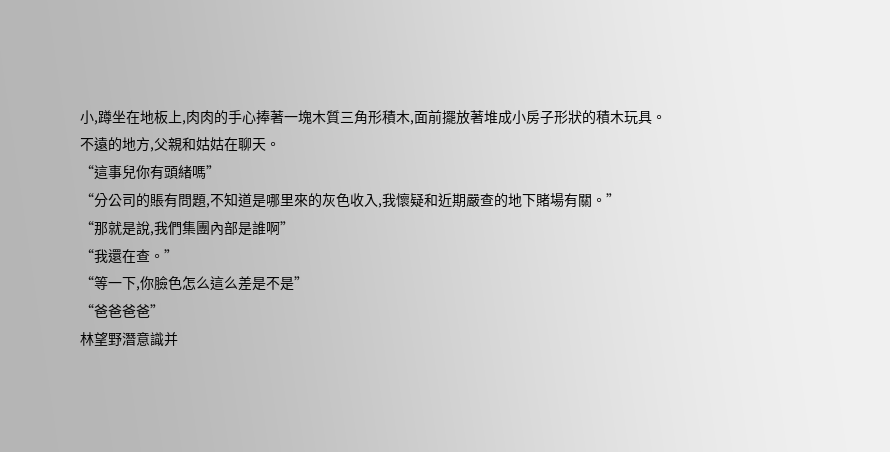小,蹲坐在地板上,肉肉的手心捧著一塊木質三角形積木,面前擺放著堆成小房子形狀的積木玩具。
不遠的地方,父親和姑姑在聊天。
“這事兒你有頭緒嗎”
“分公司的賬有問題,不知道是哪里來的灰色收入,我懷疑和近期嚴查的地下賭場有關。”
“那就是說,我們集團內部是誰啊”
“我還在查。”
“等一下,你臉色怎么這么差是不是”
“爸爸爸爸”
林望野潛意識并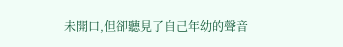未開口,但卻聽見了自己年幼的聲音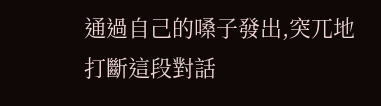通過自己的嗓子發出,突兀地打斷這段對話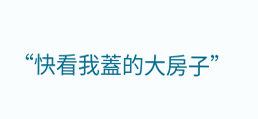“快看我蓋的大房子”